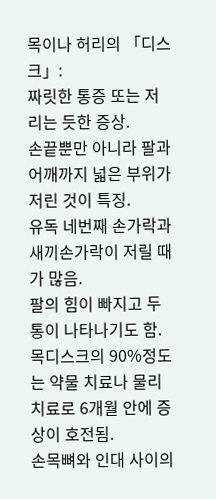목이나 허리의 「디스크」:
짜릿한 통증 또는 저리는 듯한 증상.
손끝뿐만 아니라 팔과 어깨까지 넓은 부위가 저린 것이 특징.
유독 네번째 손가락과 새끼손가락이 저릴 때가 많음.
팔의 힘이 빠지고 두통이 나타나기도 함.
목디스크의 90%정도는 약물 치료나 물리 치료로 6개월 안에 증상이 호전됨.
손목뼈와 인대 사이의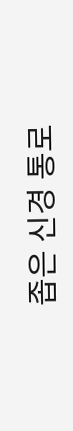좁은 신경 통로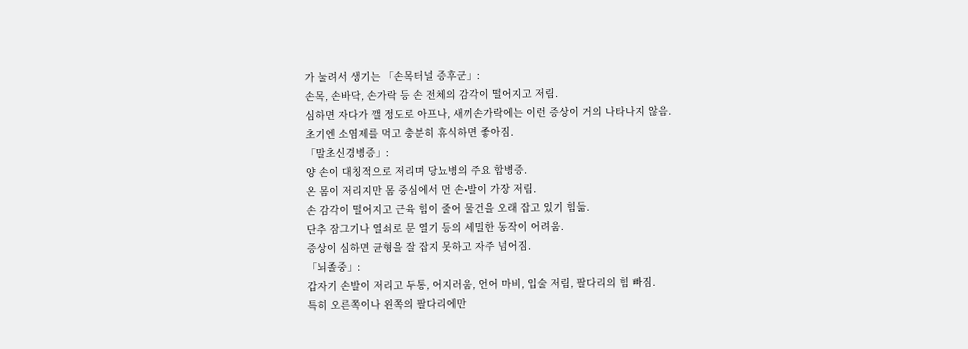가 눌려서 생기는 「손목터널 증후군」:
손목, 손바닥, 손가락 등 손 전체의 감각이 떨어지고 저림.
심하면 자다가 깰 정도로 아프나, 새끼손가락에는 이런 증상이 거의 나타나지 않음.
초기엔 소염제를 먹고 충분히 휴식하면 좋아짐.
「말초신경병증」:
양 손이 대칭적으로 저리며 당뇨병의 주요 합병증.
온 몸이 저리지만 몸 중심에서 먼 손•발이 가장 저림.
손 감각이 떨어지고 근육 힘이 줄어 물건을 오래 잡고 있기 힘듦.
단추 잠그기나 열쇠로 문 열기 등의 세밀한 동작이 어려움.
증상이 심하면 균형을 잘 잡지 못하고 자주 넘어짐.
「뇌졸중」:
갑자기 손발이 저리고 두통, 어지러움, 언어 마비, 입술 저림, 팔다리의 힘 빠짐.
특히 오른쪽이나 왼쪽의 팔다리에만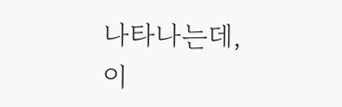나타나는데, 이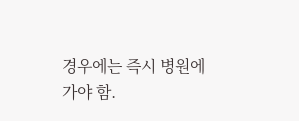경우에는 즉시 병원에 가야 함.